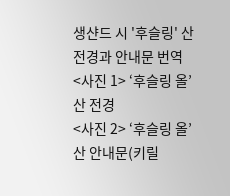생샨드 시 '후슬링' 산 전경과 안내문 번역
<사진 1> ‘후슬링 올’ 산 전경
<사진 2> ‘후슬링 올’ 산 안내문(키릴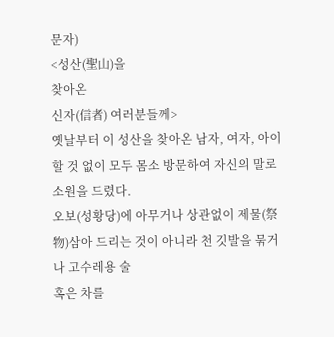문자)
<성산(聖山)을
찾아온
신자(信者) 여러분들께>
옛날부터 이 성산을 찾아온 남자, 여자, 아이 할 것 없이 모두 몸소 방문하여 자신의 말로 소원을 드렸다.
오보(성황당)에 아무거나 상관없이 제물(祭物)삼아 드리는 것이 아니라 천 깃발을 묶거나 고수레용 술
혹은 차를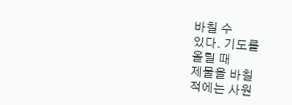바칠 수
있다. 기도를
올릴 때
제물을 바칠
적에는 사원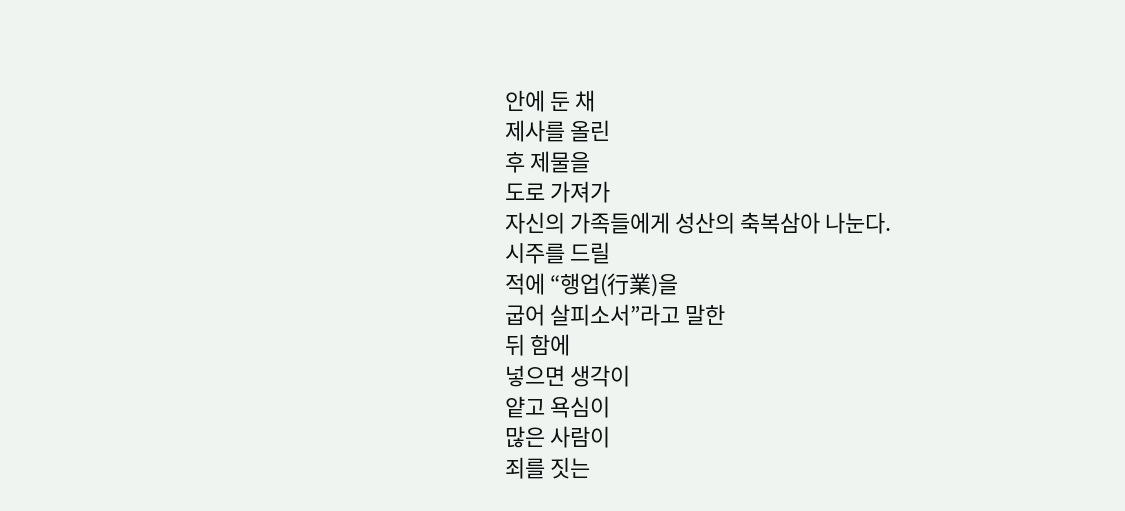안에 둔 채
제사를 올린
후 제물을
도로 가져가
자신의 가족들에게 성산의 축복삼아 나눈다.
시주를 드릴
적에 “행업(行業)을
굽어 살피소서”라고 말한
뒤 함에
넣으면 생각이
얕고 욕심이
많은 사람이
죄를 짓는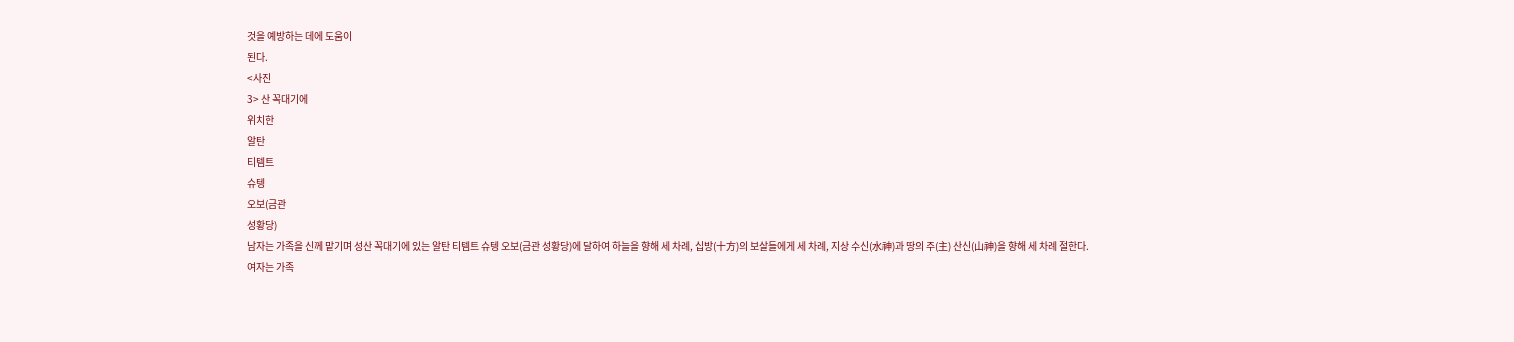것을 예방하는 데에 도움이
된다.
<사진
3> 산 꼭대기에
위치한
알탄
티템트
슈텡
오보(금관
성황당)
남자는 가족을 신께 맡기며 성산 꼭대기에 있는 알탄 티템트 슈텡 오보(금관 성황당)에 달하여 하늘을 향해 세 차례, 십방(十方)의 보살들에게 세 차례, 지상 수신(水神)과 땅의 주(主) 산신(山神)을 향해 세 차례 절한다.
여자는 가족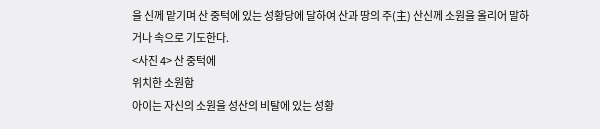을 신께 맡기며 산 중턱에 있는 성황당에 달하여 산과 땅의 주(主) 산신께 소원을 올리어 말하거나 속으로 기도한다.
<사진 4> 산 중턱에
위치한 소원함
아이는 자신의 소원을 성산의 비탈에 있는 성황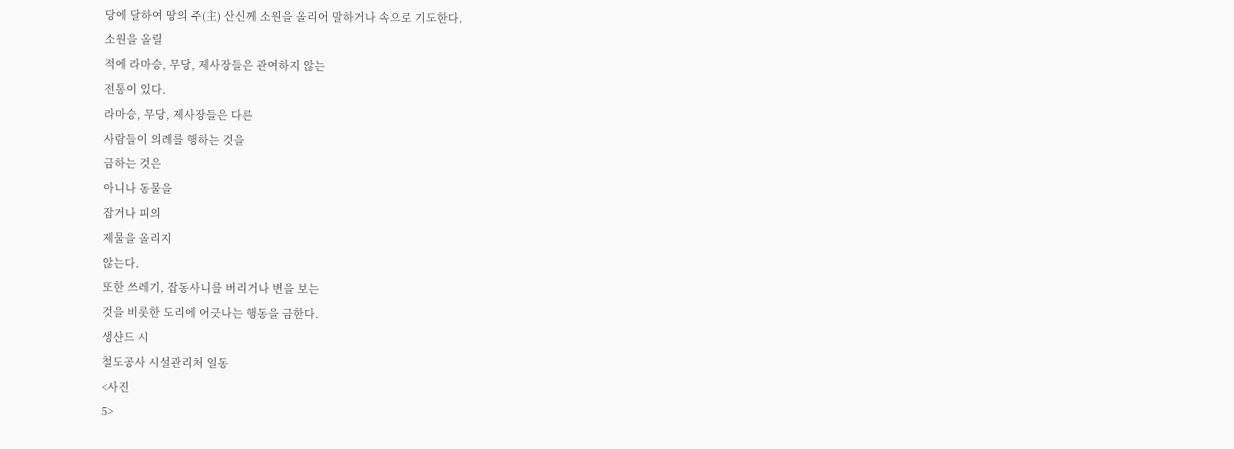당에 달하여 땅의 주(主) 산신께 소원을 올리어 말하거나 속으로 기도한다.
소원을 올릴
적에 라마승, 무당, 제사장들은 관여하지 않는
전통이 있다.
라마승, 무당, 제사장들은 다른
사람들이 의례를 행하는 것을
금하는 것은
아니나 동물을
잡거나 피의
제물을 올리지
않는다.
또한 쓰레기, 잡동사니를 버리거나 변을 보는
것을 비롯한 도리에 어긋나는 행동을 금한다.
생샨드 시
철도공사 시설관리처 일동
<사진
5>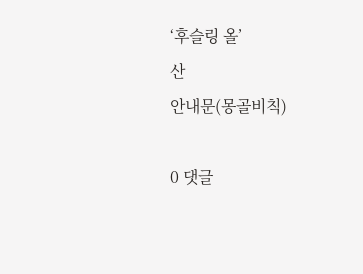‘후슬링 올’
산
안내문(몽골비칙)

0 댓글